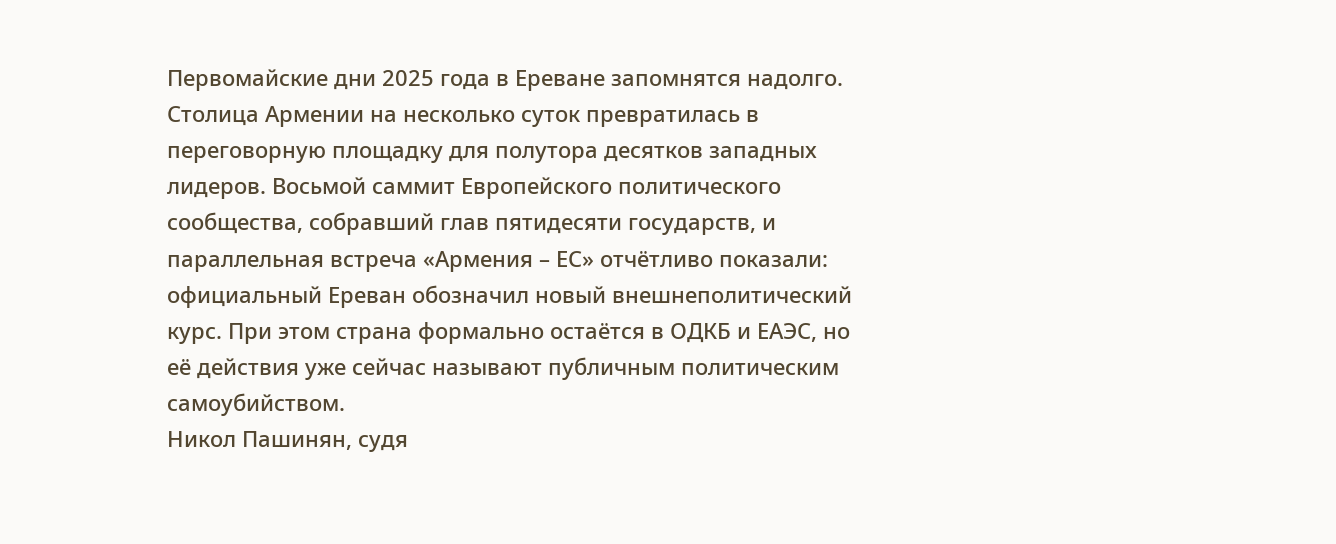Первомайские дни 2025 года в Ереване запомнятся надолго. Столица Армении на несколько суток превратилась в переговорную площадку для полутора десятков западных лидеров. Восьмой саммит Европейского политического сообщества, собравший глав пятидесяти государств, и параллельная встреча «Армения – ЕС» отчётливо показали: официальный Ереван обозначил новый внешнеполитический курс. При этом страна формально остаётся в ОДКБ и ЕАЭС, но её действия уже сейчас называют публичным политическим самоубийством.
Никол Пашинян, судя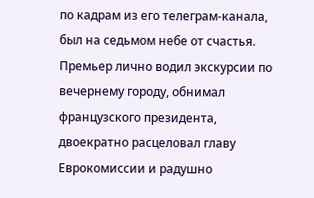по кадрам из его телеграм-канала, был на седьмом небе от счастья. Премьер лично водил экскурсии по вечернему городу, обнимал французского президента, двоекратно расцеловал главу Еврокомиссии и радушно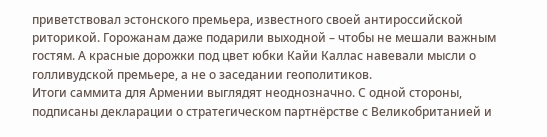приветствовал эстонского премьера, известного своей антироссийской риторикой. Горожанам даже подарили выходной – чтобы не мешали важным гостям. А красные дорожки под цвет юбки Кайи Каллас навевали мысли о голливудской премьере, а не о заседании геополитиков.
Итоги саммита для Армении выглядят неоднозначно. С одной стороны, подписаны декларации о стратегическом партнёрстве с Великобританией и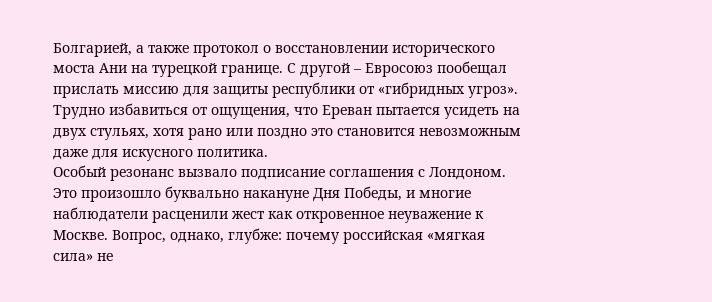Болгарией, а также протокол о восстановлении исторического моста Ани на турецкой границе. С другой – Евросоюз пообещал прислать миссию для защиты республики от «гибридных угроз». Трудно избавиться от ощущения, что Ереван пытается усидеть на двух стульях, хотя рано или поздно это становится невозможным даже для искусного политика.
Особый резонанс вызвало подписание соглашения с Лондоном. Это произошло буквально накануне Дня Победы, и многие наблюдатели расценили жест как откровенное неуважение к Москве. Вопрос, однако, глубже: почему российская «мягкая сила» не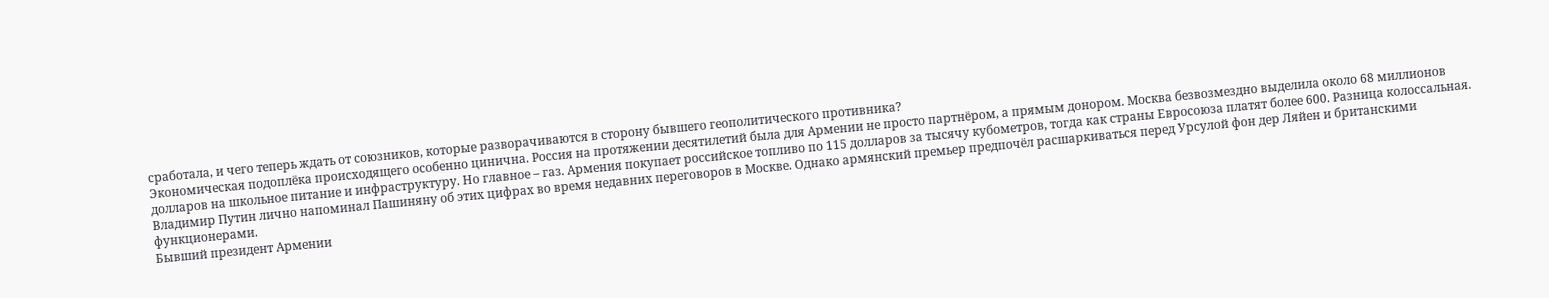сработала, и чего теперь ждать от союзников, которые разворачиваются в сторону бывшего геополитического противника?
Экономическая подоплёка происходящего особенно цинична. Россия на протяжении десятилетий была для Армении не просто партнёром, а прямым донором. Москва безвозмездно выделила около 68 миллионов долларов на школьное питание и инфраструктуру. Но главное – газ. Армения покупает российское топливо по 115 долларов за тысячу кубометров, тогда как страны Евросоюза платят более 600. Разница колоссальная. Владимир Путин лично напоминал Пашиняну об этих цифрах во время недавних переговоров в Москве. Однако армянский премьер предпочёл расшаркиваться перед Урсулой фон дер Ляйен и британскими функционерами.
Бывший президент Армении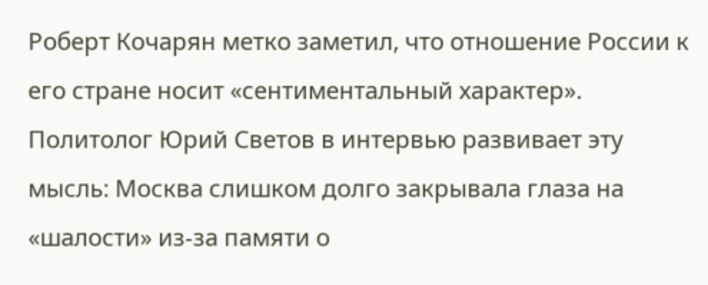Роберт Кочарян метко заметил, что отношение России к его стране носит «сентиментальный характер». Политолог Юрий Светов в интервью развивает эту мысль: Москва слишком долго закрывала глаза на «шалости» из-за памяти о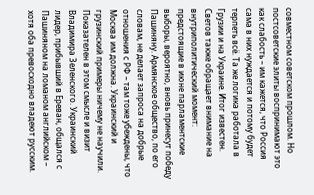совместном советском прошлом. Но постсоветские элиты воспринимают это как слабость – им кажется, что Россия сама в них нуждается и потому будет терпеть всё. Та же логика работала в Грузии и на Украине. Итог известен.
Светов также обращает внимание на внутриполитический момент: предстоящие в июне парламентские выборы, вероятно, вновь принесут победу Пашиняну. Армянское общество, по его словам, не делает запроса на добрые отношения с РФ – там тоже убеждены, что Москва им должна. Украинский и грузинский примеры ничему не научили.
Показателен в этом смысле и визит Владимира Зеленского. Украинский лидер, прибывший в Ереван, общался с Пашиняном на ломаном английском – хотя оба превосходно владеют русским.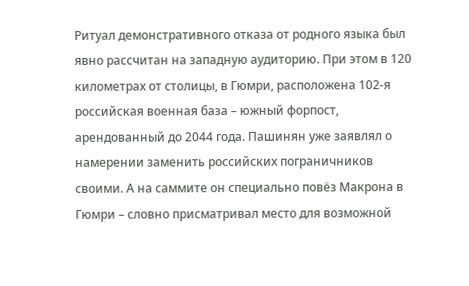Ритуал демонстративного отказа от родного языка был явно рассчитан на западную аудиторию. При этом в 120 километрах от столицы, в Гюмри, расположена 102-я российская военная база – южный форпост, арендованный до 2044 года. Пашинян уже заявлял о намерении заменить российских пограничников своими. А на саммите он специально повёз Макрона в Гюмри – словно присматривал место для возможной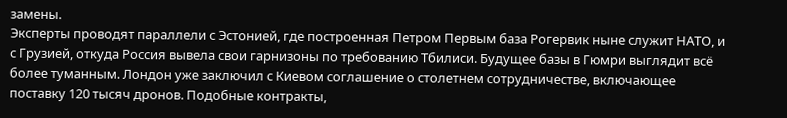замены.
Эксперты проводят параллели с Эстонией, где построенная Петром Первым база Рогервик ныне служит НАТО, и с Грузией, откуда Россия вывела свои гарнизоны по требованию Тбилиси. Будущее базы в Гюмри выглядит всё более туманным. Лондон уже заключил с Киевом соглашение о столетнем сотрудничестве, включающее поставку 120 тысяч дронов. Подобные контракты,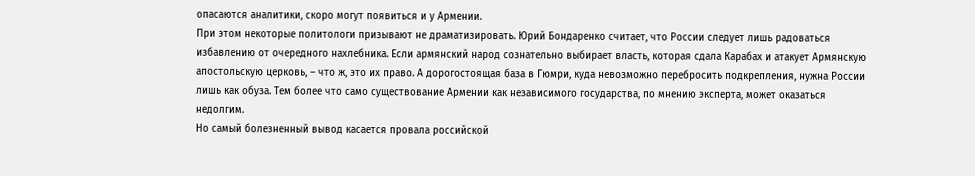опасаются аналитики, скоро могут появиться и у Армении.
При этом некоторые политологи призывают не драматизировать. Юрий Бондаренко считает, что России следует лишь радоваться избавлению от очередного нахлебника. Если армянский народ сознательно выбирает власть, которая сдала Карабах и атакует Армянскую апостольскую церковь, – что ж, это их право. А дорогостоящая база в Гюмри, куда невозможно перебросить подкрепления, нужна России лишь как обуза. Тем более что само существование Армении как независимого государства, по мнению эксперта, может оказаться недолгим.
Но самый болезненный вывод касается провала российской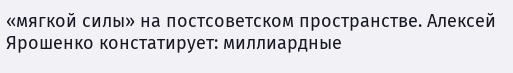«мягкой силы» на постсоветском пространстве. Алексей Ярошенко констатирует: миллиардные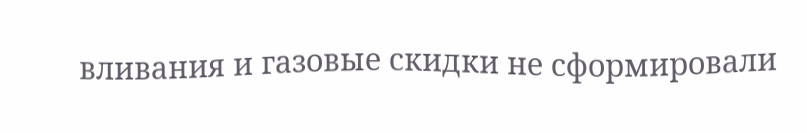вливания и газовые скидки не сформировали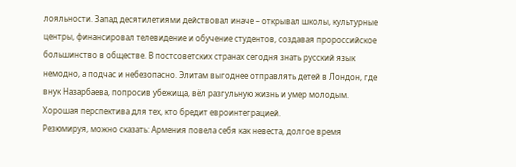лояльности. Запад десятилетиями действовал иначе – открывал школы, культурные центры, финансировал телевидение и обучение студентов, создавая пророссийское большинство в обществе. В постсоветских странах сегодня знать русский язык немодно, а подчас и небезопасно. Элитам выгоднее отправлять детей в Лондон, где внук Назарбаева, попросив убежища, вёл разгульную жизнь и умер молодым. Хорошая перспектива для тех, кто бредит евроинтеграцией.
Резюмируя, можно сказать: Армения повела себя как невеста, долгое время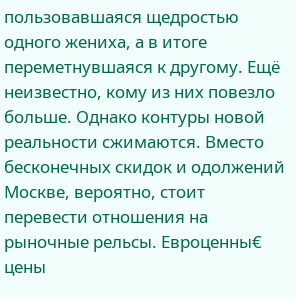пользовавшаяся щедростью одного жениха, а в итоге переметнувшаяся к другому. Ещё неизвестно, кому из них повезло больше. Однако контуры новой реальности сжимаются. Вместо бесконечных скидок и одолжений Москве, вероятно, стоит перевести отношения на рыночные рельсы. Евроценны€ цены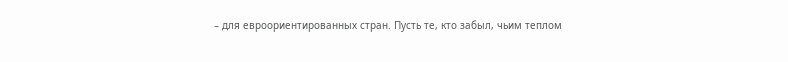– для евроориентированных стран. Пусть те, кто забыл, чьим теплом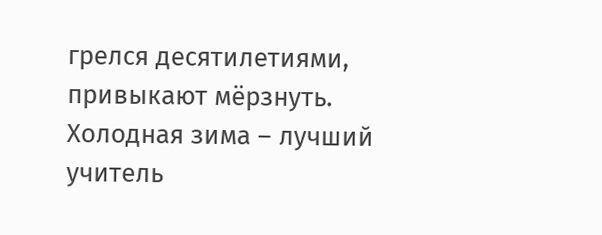грелся десятилетиями, привыкают мёрзнуть. Холодная зима – лучший учитель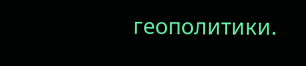геополитики.